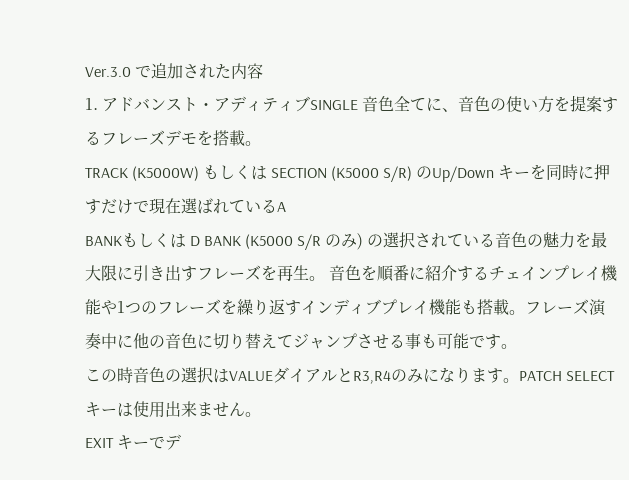Ver.3.0 で追加された内容
1. アドバンスト・アディティブSINGLE 音色全てに、音色の使い方を提案するフレーズデモを搭載。
TRACK (K5000W) もしくは SECTION (K5000 S/R) のUp/Down キーを同時に押すだけで現在選ばれているA
BANKもしくは D BANK (K5000 S/R のみ) の選択されている音色の魅力を最大限に引き出すフレーズを再生。 音色を順番に紹介するチェインプレイ機能や1つのフレーズを繰り返すインディブプレイ機能も搭載。フレーズ演奏中に他の音色に切り替えてジャンプさせる事も可能です。
この時音色の選択はVALUEダイアルとR3,R4のみになります。PATCH SELECTキーは使用出来ません。
EXIT キーでデ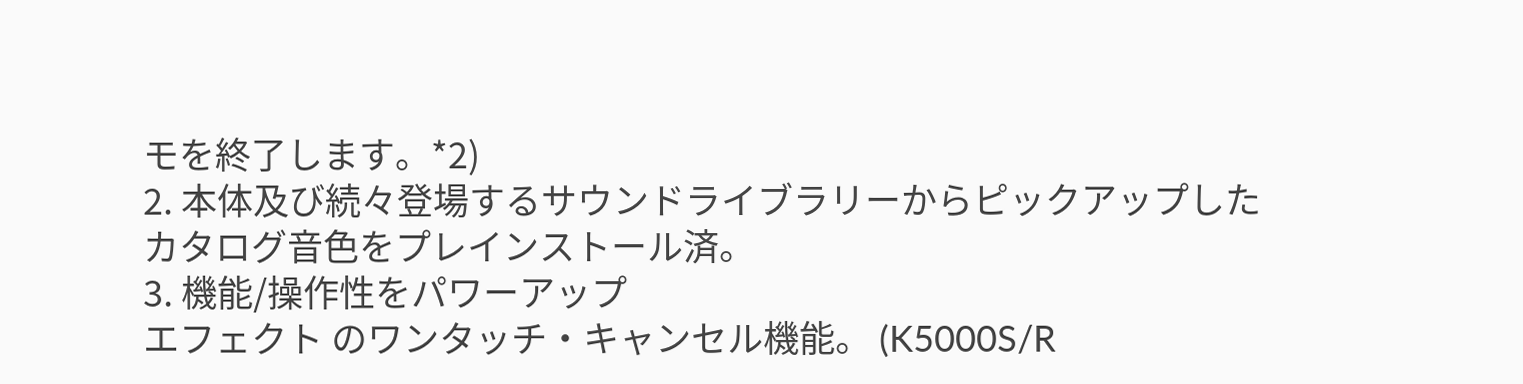モを終了します。*2)
2. 本体及び続々登場するサウンドライブラリーからピックアップした
カタログ音色をプレインストール済。
3. 機能/操作性をパワーアップ
エフェクト のワンタッチ・キャンセル機能。 (K5000S/R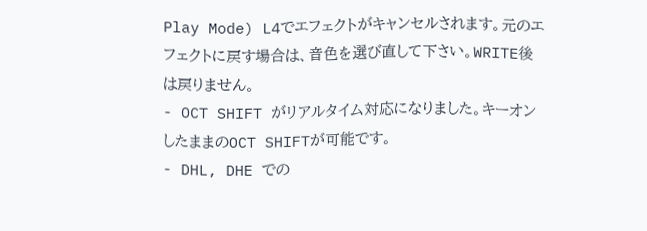Play Mode) L4でエフェクトがキャンセルされます。元のエフェクトに戻す場合は、音色を選び直して下さい。WRITE後は戻りません。
- OCT SHIFT がリアルタイム対応になりました。キーオンしたままのOCT SHIFTが可能です。
- DHL, DHE での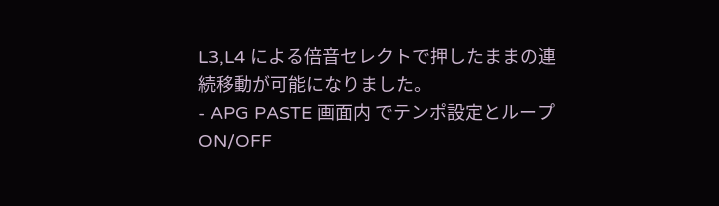L3,L4 による倍音セレクトで押したままの連続移動が可能になりました。
- APG PASTE 画面内 でテンポ設定とループON/OFF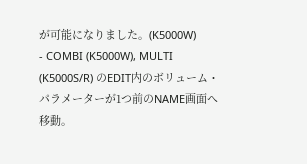が可能になりました。(K5000W)
- COMBI (K5000W), MULTI (K5000S/R) のEDIT内のボリューム・パラメーターが1つ前のNAME画面へ移動。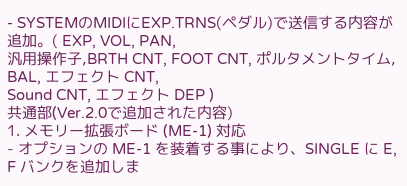- SYSTEMのMIDIにEXP.TRNS(ペダル)で送信する内容が追加。( EXP, VOL, PAN,
汎用操作子,BRTH CNT, FOOT CNT, ポルタメントタイム, BAL, エフェクト CNT,
Sound CNT, エフェクト DEP )
共通部(Ver.2.0で追加された内容)
1. メモリー拡張ボード (ME-1) 対応
- オプションの ME-1 を装着する事により、SINGLE に E, F バンクを追加しま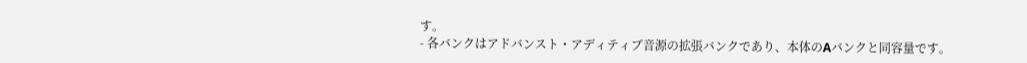す。
- 各バンクはアドバンスト・アディティブ音源の拡張バンクであり、本体のAバンクと同容量です。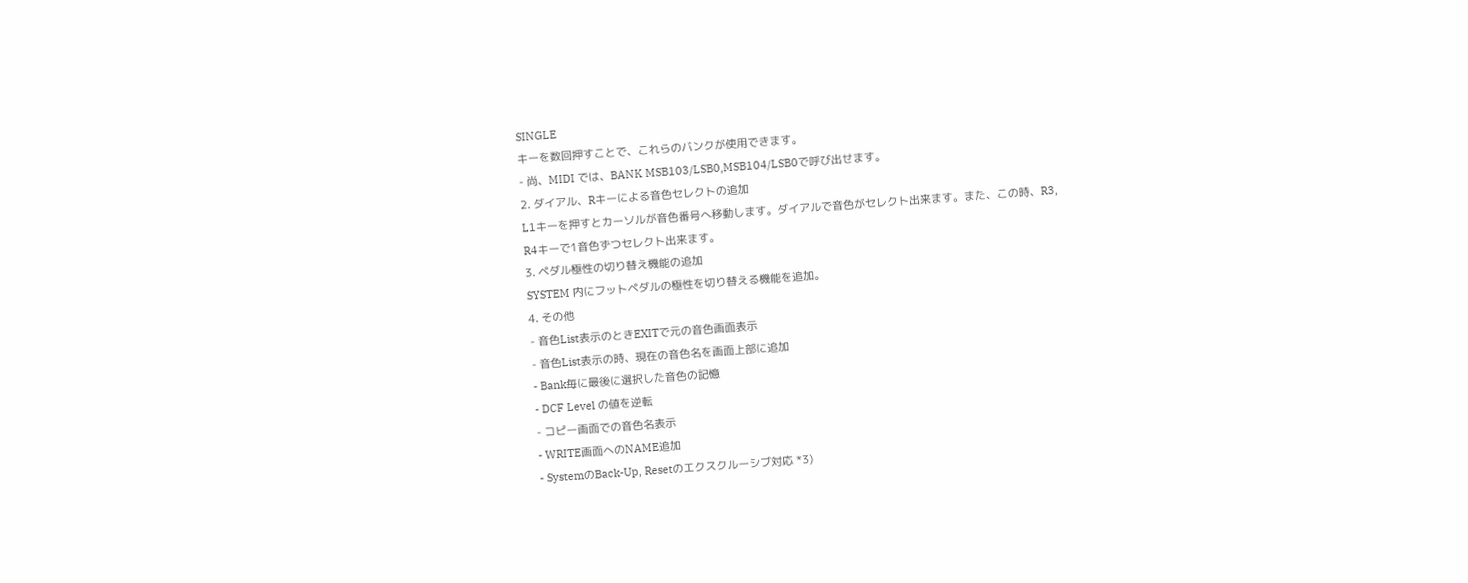SINGLE
キーを数回押すことで、これらのバンクが使用できます。
- 尚、MIDI では、BANK MSB103/LSB0,MSB104/LSB0で呼び出せます。
2. ダイアル、Rキーによる音色セレクトの追加
L1キーを押すとカーソルが音色番号へ移動します。ダイアルで音色がセレクト出来ます。また、この時、R3,
R4キーで1音色ずつセレクト出来ます。
3. ペダル極性の切り替え機能の追加
SYSTEM 内にフットペダルの極性を切り替える機能を追加。
4. その他
- 音色List表示のときEXITで元の音色画面表示
- 音色List表示の時、現在の音色名を画面上部に追加
- Bank毎に最後に選択した音色の記憶
- DCF Level の値を逆転
- コピー画面での音色名表示
- WRITE画面へのNAME追加
- SystemのBack-Up, Resetのエクスクルーシブ対応 *3)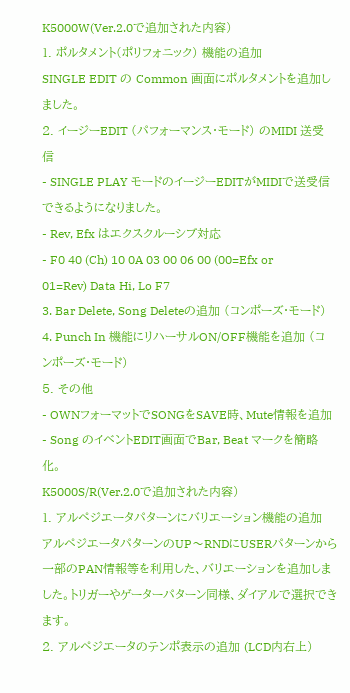K5000W(Ver.2.0で追加された内容)
1. ポルタメント(ポリフォニック) 機能の追加
SINGLE EDIT の Common 画面にポルタメントを追加しました。
2. イージーEDIT (パフォーマンス・モード) のMIDI 送受信
- SINGLE PLAY モードのイージーEDITがMIDIで送受信できるようになりました。
- Rev, Efx はエクスクルーシブ対応
- F0 40 (Ch) 10 0A 03 00 06 00 (00=Efx or 01=Rev) Data Hi, Lo F7
3. Bar Delete, Song Deleteの追加 (コンポーズ・モード)
4. Punch In 機能にリハーサルON/OFF機能を追加 (コンポーズ・モード)
5. その他
- OWNフォーマットでSONGをSAVE時、Mute情報を追加
- Song のイベントEDIT画面でBar, Beat マークを簡略化。
K5000S/R(Ver.2.0で追加された内容)
1. アルペジエータパターンにバリエーション機能の追加
アルペジエータパターンのUP〜RNDにUSERパターンから一部のPAN情報等を利用した、バリエーションを追加しました。トリガーやゲーターパターン同様、ダイアルで選択できます。
2. アルペジエータのテンポ表示の追加 (LCD内右上)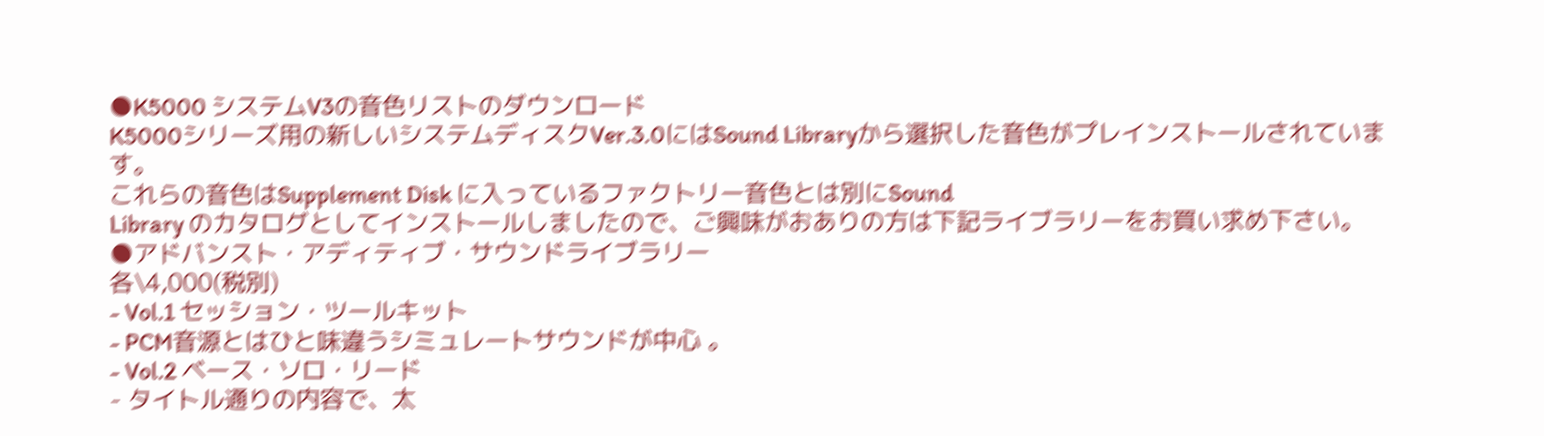●K5000 システムV3の音色リストのダウンロード
K5000シリーズ用の新しいシステムディスクVer.3.0にはSound Libraryから選択した音色がプレインストールされています。
これらの音色はSupplement Disk に入っているファクトリー音色とは別にSound
Library のカタログとしてインストールしましたので、ご興味がおありの方は下記ライブラリーをお買い求め下さい。
●アドバンスト・アディティブ・サウンドライブラリー
各\4,000(税別)
- Vol.1 セッション・ツールキット
- PCM音源とはひと味違うシミュレートサウンドが中心 。
- Vol.2 ベース・ソロ・リード
- タイトル通りの内容で、太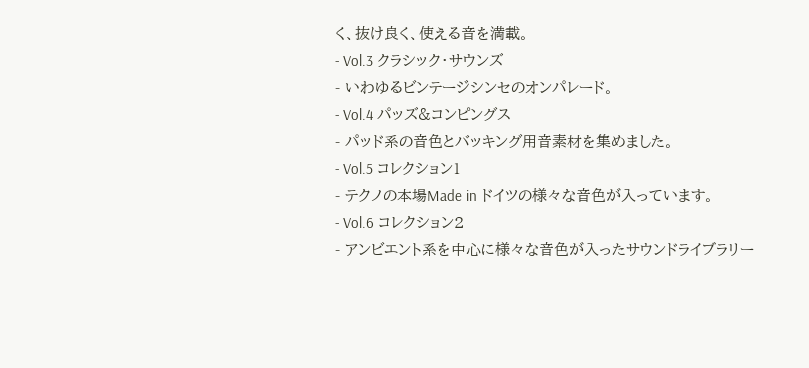く、抜け良く、使える音を満載。
- Vol.3 クラシック・サウンズ
- いわゆるビンテージシンセのオンパレード。
- Vol.4 パッズ&コンピングス
- パッド系の音色とバッキング用音素材を集めました。
- Vol.5 コレクション1
- テクノの本場Made in ドイツの様々な音色が入っています。
- Vol.6 コレクション2
- アンビエント系を中心に様々な音色が入ったサウンドライブラリー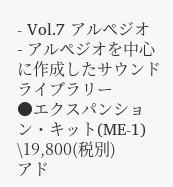- Vol.7 アルペジオ
- アルペジオを中心に作成したサウンドライブラリー
●エクスパンション・キット(ME-1)
\19,800(税別)
アド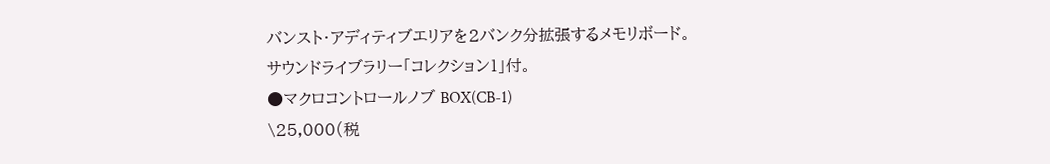バンスト・アディティブエリアを2バンク分拡張するメモリボード。
サウンドライブラリー「コレクション1」付。
●マクロコントロールノブ BOX(CB-1)
\25,000(税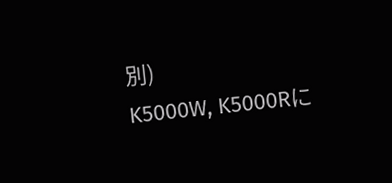別)
K5000W, K5000Rに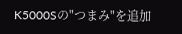K5000Sの"つまみ"を追加